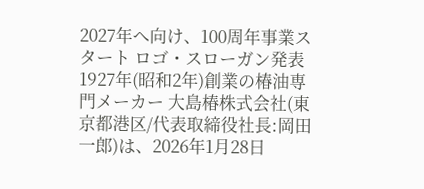2027年へ向け、100周年事業スタート ロゴ・スローガン発表
1927年(昭和2年)創業の椿油専門メーカー 大島椿株式会社(東京都港区/代表取締役社長:岡田一郎)は、2026年1月28日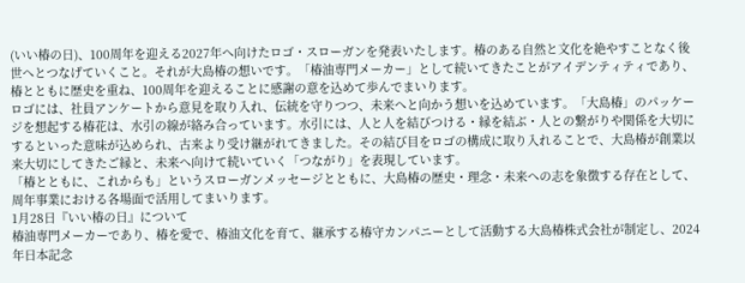(いい椿の日)、100周年を迎える2027年へ向けたロゴ・スローガンを発表いたします。椿のある自然と文化を絶やすことなく後世へとつなげていくこと。それが大島椿の想いです。「椿油専門メーカー」として続いてきたことがアイデンティティであり、椿とともに歴史を重ね、100周年を迎えることに感謝の意を込めて歩んでまいります。
ロゴには、社員アンケートから意見を取り入れ、伝統を守りつつ、未来へと向かう想いを込めています。「大島椿」のパッケージを想起する椿花は、水引の線が絡み合っています。水引には、人と人を結びつける・縁を結ぶ・人との繋がりや関係を大切にするといった意味が込められ、古来より受け継がれてきました。その結び目をロゴの構成に取り入れることで、大島椿が創業以来大切にしてきたご縁と、未来へ向けて続いていく「つながり」を表現しています。
「椿とともに、これからも」というスローガンメッセージとともに、大島椿の歴史・理念・未来への志を象徴する存在として、周年事業における各場面で活用してまいります。
1月28日『いい椿の日』について
椿油専門メーカーであり、椿を愛で、椿油文化を育て、継承する椿守カンパニーとして活動する大島椿株式会社が制定し、2024年日本記念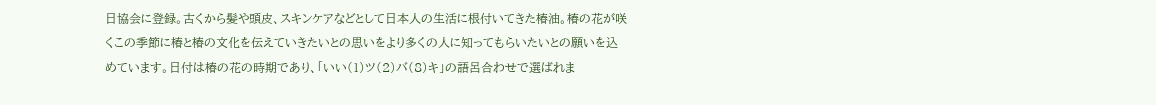日協会に登録。古くから髪や頭皮、スキンケアなどとして日本人の生活に根付いてきた椿油。椿の花が咲くこの季節に椿と椿の文化を伝えていきたいとの思いをより多くの人に知ってもらいたいとの願いを込めています。日付は椿の花の時期であり、「いい(1)ツ(2)バ(8)キ」の語呂合わせで選ばれま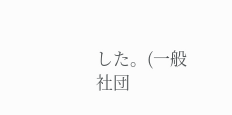した。(一般社団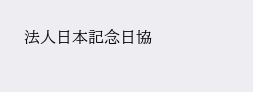法人日本記念日協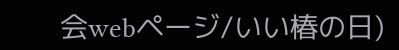会webページ/いい椿の日)